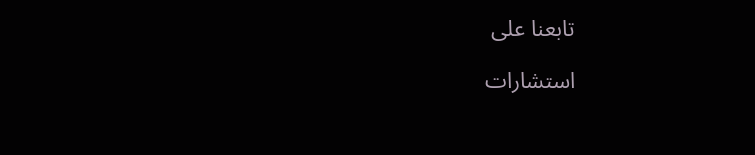تابعنا على

استشارات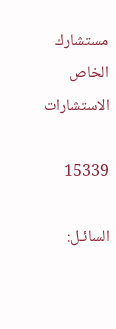مستشارك الخاص الاستشارات

15339

السائـل: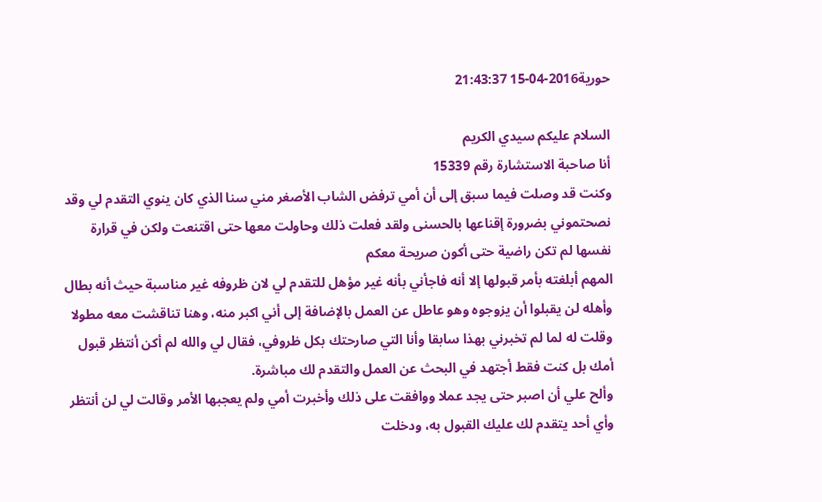حورية2016-04-15 21:43:37

السلام عليكم سيدي الكريم
أنا صاحبة الاستشارة رقم 15339
وكنت قد وصلت فيما سبق إلى أن أمي ترفض الشاب الأصغر مني سنا الذي كان ينوي التقدم لي وقد نصحتموني بضرورة إقناعها بالحسنى ولقد فعلت ذلك وحاولت معها حتى اقتنعت ولكن في قرارة نفسها لم تكن راضية حتى أكون صريحة معكم
المهم أبلغته بأمر قبولها إلا أنه فاجأني بأنه غير مؤهل للتقدم لي لان ظروفه غير مناسبة حيث أنه بطال وأهله لن يقبلوا أن يزوجوه وهو عاطل عن العمل بالإضافة إلى أني اكبر منه، وهنا تناقشت معه مطولا وقلت له لما لم تخبرني بهذا سابقا وأنا التي صارحتك بكل ظروفي، فقال لي والله لم أكن أنتظر قبول أمك بل كنت فقط أجتهد في البحث عن العمل والتقدم لك مباشرة.
وألح علي أن اصبر حتى يجد عملا ووافقت على ذلك وأخبرت أمي ولم يعجبها الأمر وقالت لي لن أنتظر وأي أحد يتقدم لك عليك القبول به، ودخلت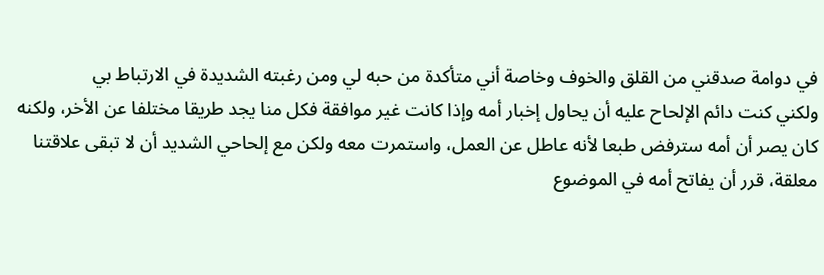في دوامة صدقني من القلق والخوف وخاصة أني متأكدة من حبه لي ومن رغبته الشديدة في الارتباط بي
ولكني كنت دائم الإلحاح عليه أن يحاول إخبار أمه وإذا كانت غير موافقة فكل منا يجد طريقا مختلفا عن الأخر، ولكنه كان يصر أن أمه سترفض طبعا لأنه عاطل عن العمل، واستمرت معه ولكن مع إلحاحي الشديد أن لا تبقى علاقتنا معلقة، قرر أن يفاتح أمه في الموضوع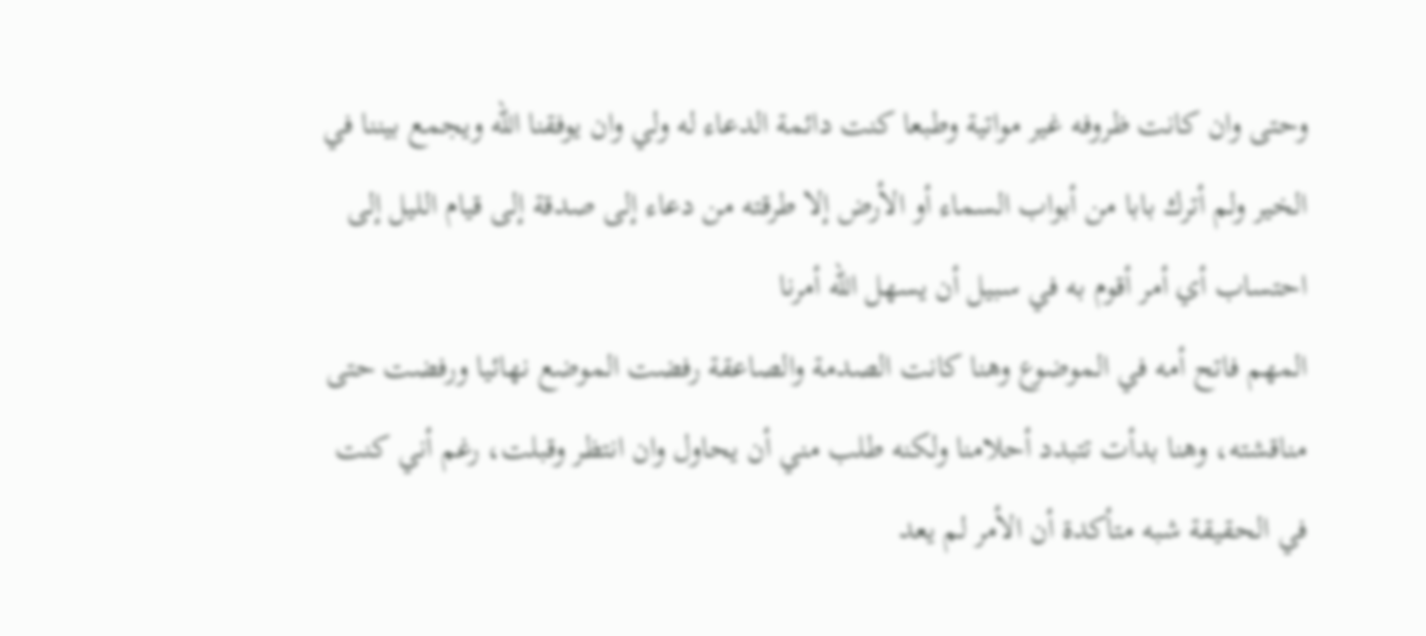وحتى وان كانت ظروفه غير مواتية وطبعا كنت دائمة الدعاء له ولي وان يوفقنا الله ويجمع بيننا في الخير ولم أترك بابا من أبواب السماء أو الأرض إلا طرقته من دعاء إلى صدقة إلى قيام الليل إلى احتساب أي أمر أقوم به في سبيل أن يسهل الله أمرنا
المهم فاتح أمه في الموضوع وهنا كانت الصدمة والصاعقة رفضت الموضع نهائيا ورفضت حتى مناقشته، وهنا بدأت تتبدد أحلامنا ولكنه طلب مني أن يحاول وان انتظر وقبلت، رغم أني كنت في الحقيقة شبه متأكدة أن الأمر لم يعد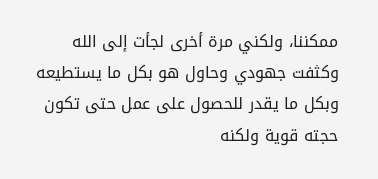ممكننا، ولكني مرة أخرى لجأت إلى الله وكثفت جهودي وحاول هو بكل ما يستطيعه وبكل ما يقدر للحصول على عمل حتى تكون حجته قوية ولكنه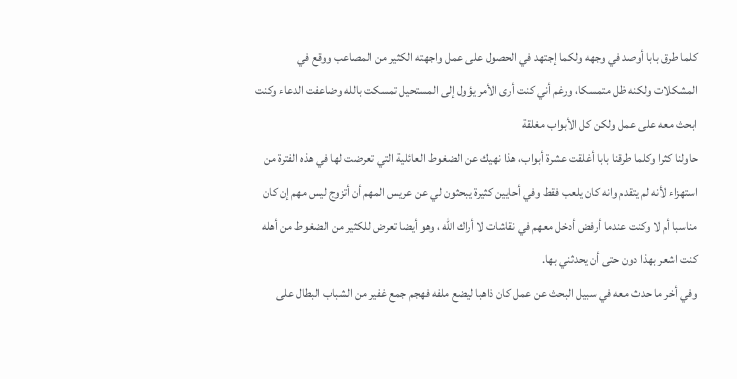كلما طرق بابا أوصد في وجهه ولكما إجتهد في الحصول على عمل واجهته الكثير من المصاعب ووقع في المشكلات ولكنه ظل متمسكا، ورغم أني كنت أرى الأمر يؤول إلى المستحيل تمسكت بالله وضاعفت الدعاء وكنت ابحث معه على عمل ولكن كل الأبواب مغلقة
حاولنا كثرا وكلما طرقنا بابا أغلقت عشرة أبواب، هذا نهيك عن الضغوط العائلية التي تعرضت لها في هذه الفترة من استهزاء لأنه لم يتقدم وانه كان يلعب فقط وفي أحايين كثيرة يبحثون لي عن عريس المهم أن أتزوج ليس مهم إن كان مناسبا أم لا وكنت عندما أرفض أدخل معهم في نقاشات لا أراك الله ، وهو أيضا تعرض للكثير من الضغوط من أهله كنت اشعر بهذا دون حتى أن يحدثني بها.
وفي أخر ما حدث معه في سبيل البحث عن عمل كان ذاهبا ليضع ملفه فهجم جمع غفير من الشباب البطال على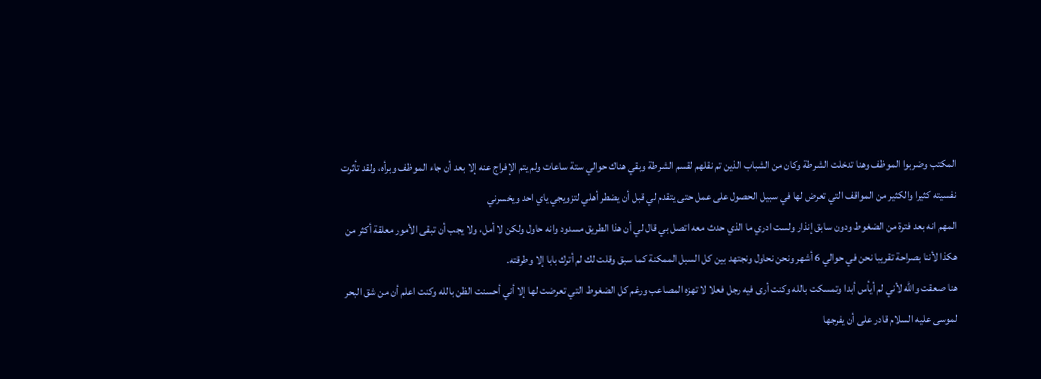المكتب وضربوا الموظف وهنا تدخلت الشرطة وكان من الشباب الذين تم نقلهم لقسم الشرطة وبقي هناك حوالي ستة ساعات ولم يتم الإفراج عنه إلا بعد أن جاء الموظف وبرأه، ولقد تأثرت نفسيته كثيرا والكثير من المواقف التي تعرض لها في سبيل الحصول على عمل حتى يتقدم لي قبل أن يضطر أهلي لتزويجي ياي احد ويخسرني
المهم انه بعد فترة من الضغوط ودون سابق إنذار ولست ادري ما الذي حدث معه اتصل بي قال لي أن هذا الطريق مسدود وانه حاول ولكن لا أمل، ولا يجب أن تبقى الأمور معلقة أكثر من هكذا لأننا بصراحة تقريبا نحن في حوالي 6 أشهر ونحن نحاول ونجتهد بين كل السبل الممكنة كما سبق وقلت لك لم أترك بابا إلا وطرقته.
هنا صعقت والله لأني لم أيأس أبدا وتمسكت بالله وكنت أرى فيه رجل فعلا لا تهزه المصاعب ورغم كل الضغوط التي تعرضت لها إلا أني أحسنت الظن بالله وكنت اعلم أن من شق البحر لموسى عليه السلام قادر على أن يفرجها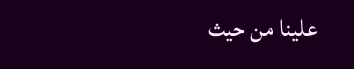علينا من حيث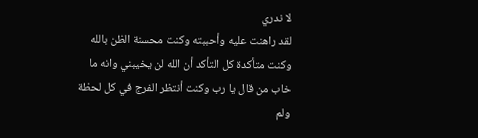لا ندري
لقد راهنت عليه وأحببته وكنت محسنة الظن بالله وكنت متأكدة كل التأكد أن الله لن يخيبني وانه ما خاب من قال يا رب وكنت أنتظر الفرج في كل لحظة ولم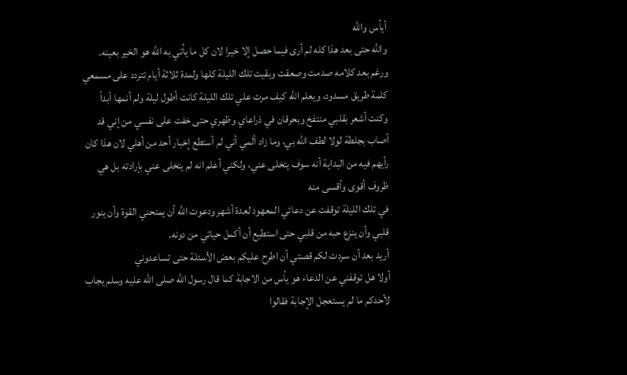أيأس والله
والله حتى بعد هذا كله لم أرى فيما حصل إلا خيرا لان كل ما يأتي به الله هو الخير بعينه.
ورغم بعد كلامه صدمت وصعقت وبقيت تلك الليلة كلها ولمدة ثلاثة أيام تتردد على مسمعي كلمة طريق مسدود، ويعلم الله كيف مرت علي تلك الليلة كانت أطول ليلة ولم أنمها أبداً وكنت أشعر بقلبي منتفخ وبحرقان في ذراعاي وظهري حتى خفت على نفسي من إني قد أصاب بجلطة لولا لطف الله بي، وما زاد ألمي أني لم أستطع إخبار أحد من أهلي لان هذا كان رأيهم فيه من البداية أنه سوف يتخلى عني، ولكني أعلم انه لم يتخلى عني بإرادته بل هي ظروف أقوى وأقسى منه
في تلك الليلة توقفت عن دعائي المعهود لعدة أشهر ودعوت الله أن يمنحني القوة وأن ينور قلبي وأن ينزع حبه من قلبي حتى استطيع أن أكمل حياتي من دونه.
أريد بعد أن سردت لكم قصتي أن اطرح عليكم بعض الأسئلة حتى تساعدوني
أولا هل توقفني عن الدعاء هو يأس من الاجابة كما قال رسول الله صلى الله عليه وسلم يجاب لأحدكم ما لم يستعجل الإجابة فقالوا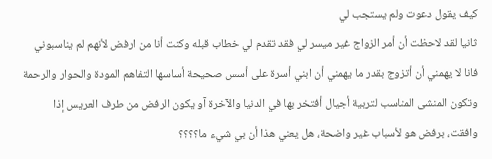كيف يقول دعوت ولم يستجب لي
ثانيا لقد لاحظت أن أمر الزواج غير ميسر لي فقد تقدم لي خطاب قبله وكنت أنا من ارفض لأنهم لم يناسبوني فانا لا يهمني أن أتزوج بقدر ما يهمني أن ابني أسرة على أسس صحيحة أساسها التفاهم المودة والحوار والرحمة وتكون المنشى المناسب لتربية أجيال أفتخر بها في الدنيا والآخرة آو يكون الرفض من طرف العريس إذا وافقت، برفض هو لأسباب غير واضحة، هل يعني هذا أن بي شيء ما؟؟؟؟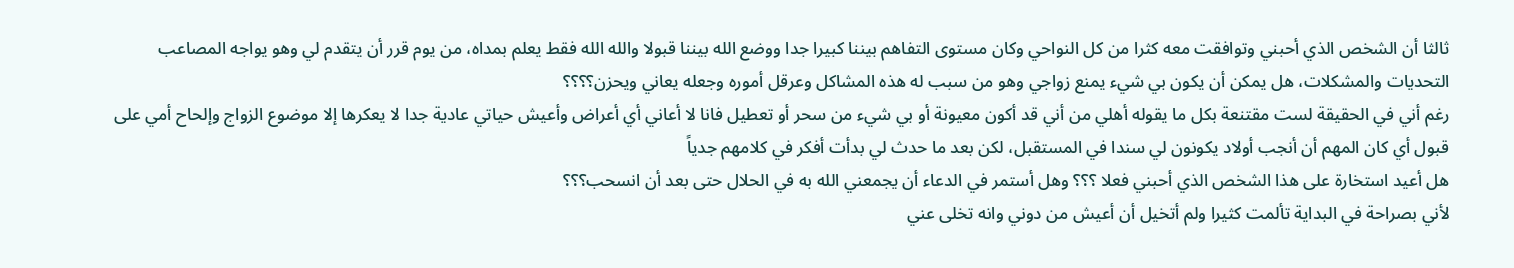ثالثا أن الشخص الذي أحبني وتوافقت معه كثرا من كل النواحي وكان مستوى التفاهم بيننا كبيرا جدا ووضع الله بيننا قبولا والله الله فقط يعلم بمداه، من يوم قرر أن يتقدم لي وهو يواجه المصاعب التحديات والمشكلات، هل يمكن أن يكون بي شيء يمنع زواجي وهو من سبب له هذه المشاكل وعرقل أموره وجعله يعاني ويحزن؟؟؟؟
رغم أني في الحقيقة لست مقتنعة بكل ما يقوله أهلي من أني قد أكون معيونة أو بي شيء من سحر أو تعطيل فانا لا أعاني أي أعراض وأعيش حياتي عادية جدا لا يعكرها إلا موضوع الزواج وإلحاح أمي على قبول أي كان المهم أن أنجب أولاد يكونون لي سندا في المستقبل، لكن بعد ما حدث لي بدأت أفكر في كلامهم جدياً
هل أعيد استخارة على هذا الشخص الذي أحبني فعلا ؟؟؟ وهل أستمر في الدعاء أن يجمعني الله به في الحلال حتى بعد أن انسحب؟؟؟
لأني بصراحة في البداية تألمت كثيرا ولم أتخيل أن أعيش من دوني وانه تخلى عني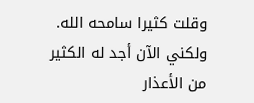وقلت كثيرا سامحه الله.
ولكني الآن أجد له الكثير من الأعذار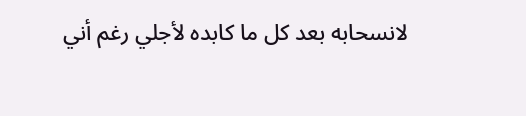لانسحابه بعد كل ما كابده لأجلي رغم أني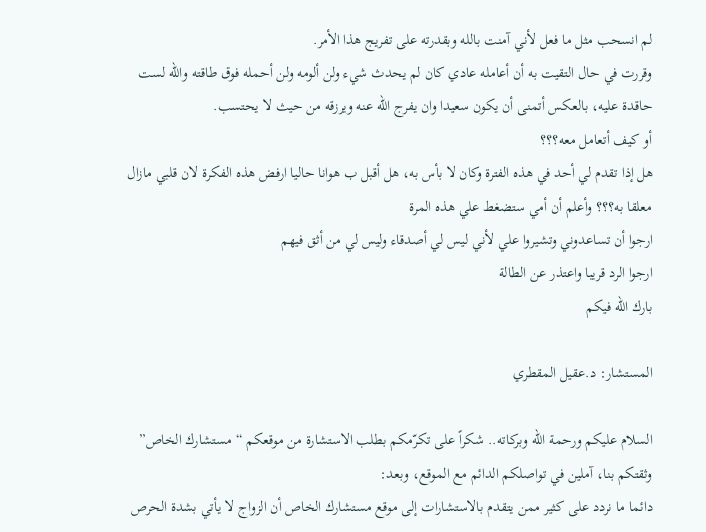لم انسحب مثل ما فعل لأني آمنت بالله وبقدرته على تفريج هذا الأمر.
وقررت في حال التقيت به أن أعامله عادي كان لم يحدث شيء ولن ألومه ولن أحمله فوق طاقته والله لست حاقدة عليه، بالعكس أتمنى أن يكون سعيدا وان يفرج الله عنه ويرزقه من حيث لا يحتسب.
أو كيف أتعامل معه؟؟؟
هل إذا تقدم لي أحد في هذه الفترة وكان لا بأس به، هل أقبل ب هوانا حاليا ارفض هذه الفكرة لان قلبي مازال معلقا به؟؟؟ وأعلم أن أمي ستضغط علي هذه المرة
ارجوا أن تساعدوني وتشيروا علي لأني ليس لي أصدقاء وليس لي من أثق فيهم
ارجوا الرد قريبا واعتذر عن الطالة
بارك الله فيكم

المستشار: د.عقيل المقطري

السلام عليكم ورحمة الله وبركاته.. شكراً على تكرّمكم بطلب الاستشارة من موقعكم “مستشارك الخاص” وثقتكم بنا، آملين في تواصلكم الدائم مع الموقع، وبعد:
دائما ما نردد على كثير ممن يتقدم بالاستشارات إلى موقع مستشارك الخاص أن الزواج لا يأتي بشدة الحرص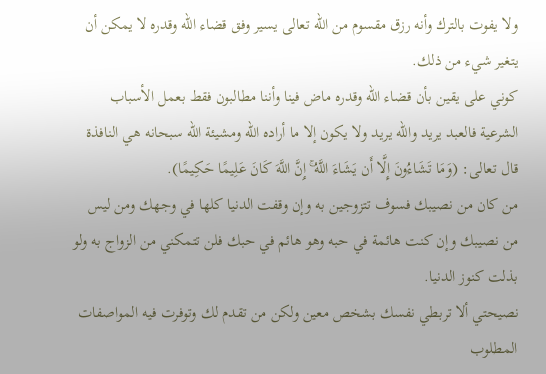ولا يفوت بالترك وأنه رزق مقسوم من الله تعالى يسير وفق قضاء الله وقدره لا يمكن أن يتغير شيء من ذلك.
كوني على يقين بأن قضاء الله وقدره ماض فينا وأننا مطالبون فقط بعمل الأسباب الشرعية فالعبد يريد والله يريد ولا يكون إلا ما أراده الله ومشيئة الله سبحانه هي النافذة قال تعالى: (وَمَا تَشَاءُونَ إِلَّا أَن يَشَاءَ اللَّهُ ۚ إِنَّ اللَّهَ كَانَ عَلِيمًا حَكِيمًا).
من كان من نصيبك فسوف تتزوجين به وإن وقفت الدنيا كلها في وجهك ومن ليس من نصيبك وإن كنت هائمة في حبه وهو هائم في حبك فلن تتمكني من الزواج به ولو بذلت كنوز الدنيا.
نصيحتي ألا تربطي نفسك بشخص معين ولكن من تقدم لك وتوفرت فيه المواصفات المطلوب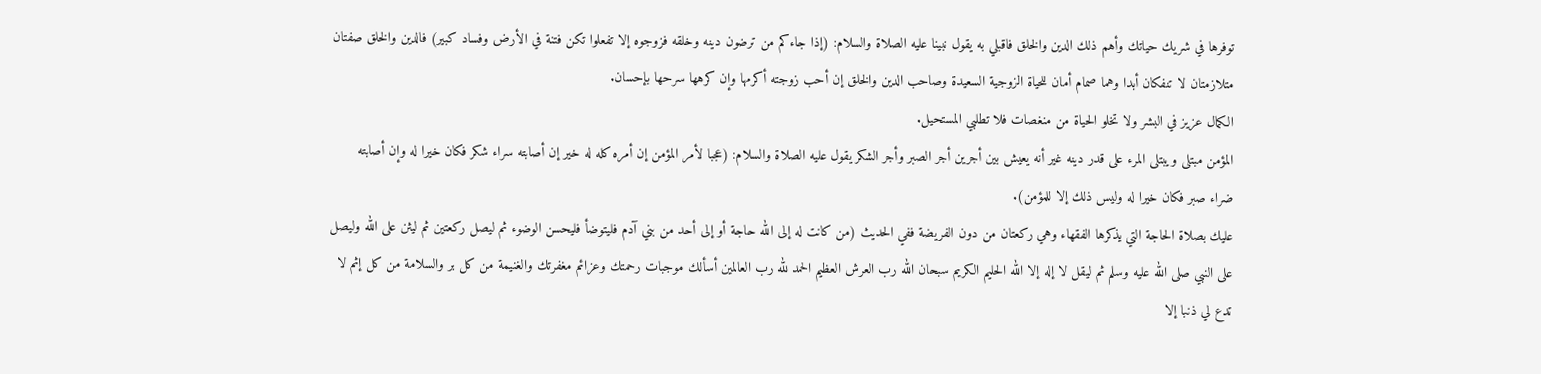توفرها في شريك حياتك وأهم ذلك الدين والخلق فاقبلي به يقول نبينا عليه الصلاة والسلام: (إذا جاءكم من ترضون دينه وخلقه فزوجوه إلا تفعلوا تكن فتنة في الأرض وفساد كبير) فالدين والخلق صفتان متلازمتان لا تنفكان أبدا وهما صمام أمان للحياة الزوجية السعيدة وصاحب الدين والخلق إن أحب زوجته أكرمها وإن كرهها سرحها بإحسان.
الكمال عزيز في البشر ولا تخلو الحياة من منغصات فلا تطلبي المستحيل.
المؤمن مبتلى ويبتلى المرء على قدر دينه غير أنه يعيش بين أجرين أجر الصبر وأجر الشكر يقول عليه الصلاة والسلام: (عجبا لأمر المؤمن إن أمره كله له خير إن أصابته سراء شكر فكان خيرا له وإن أصابته ضراء صبر فكان خيرا له وليس ذلك إلا للمؤمن).
عليك بصلاة الحاجة التي يذكرها الفقهاء وهي ركعتان من دون الفريضة ففي الحديث (من كانت له إلى الله حاجة أو إلى أحد من بني آدم فليتوضأ فليحسن الوضوء ثم ليصل ركعتين ثم ليثن على الله وليصل على النبي صلى الله عليه وسلم ثم ليقل لا إله إلا الله الحليم الكريم سبحان الله رب العرش العظيم الحمد لله رب العالمين أسألك موجبات رحمتك وعزائم مغفرتك والغنيمة من كل بر والسلامة من كل إثم لا تدع لي ذنبا إلا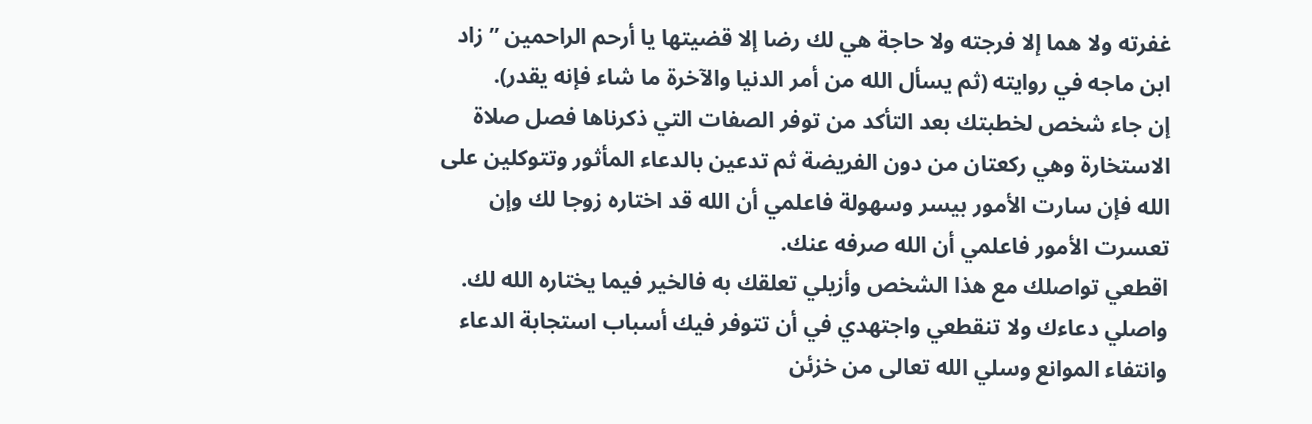غفرته ولا هما إلا فرجته ولا حاجة هي لك رضا إلا قضيتها يا أرحم الراحمين ” زاد ابن ماجه في روايته (ثم يسأل الله من أمر الدنيا والآخرة ما شاء فإنه يقدر).
إن جاء شخص لخطبتك بعد التأكد من توفر الصفات التي ذكرناها فصل صلاة الاستخارة وهي ركعتان من دون الفريضة ثم تدعين بالدعاء المأثور وتتوكلين على الله فإن سارت الأمور بيسر وسهولة فاعلمي أن الله قد اختاره زوجا لك وإن تعسرت الأمور فاعلمي أن الله صرفه عنك.
اقطعي تواصلك مع هذا الشخص وأزيلي تعلقك به فالخير فيما يختاره الله لك.
واصلي دعاءك ولا تنقطعي واجتهدي في أن تتوفر فيك أسباب استجابة الدعاء وانتفاء الموانع وسلي الله تعالى من خزئن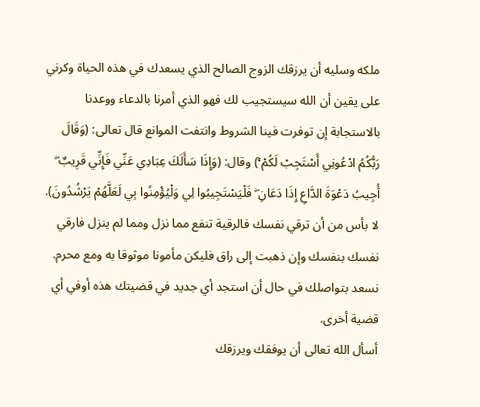ملكه وسليه أن يرزقك الزوج الصالح الذي يسعدك في هذه الحياة وكرني على يقين أن الله سيستجيب لك فهو الذي أمرنا بالدعاء ووعدنا بالاستجابة إن توفرت فينا الشروط وانتفت الموانع قال تعالى: (وَقَالَ رَبُّكُمُ ادْعُونِي أَسْتَجِبْ لَكُمْ ۚ) وقال: (وَإِذَا سَأَلَكَ عِبَادِي عَنِّي فَإِنِّي قَرِيبٌ ۖ أُجِيبُ دَعْوَةَ الدَّاعِ إِذَا دَعَانِ ۖ فَلْيَسْتَجِيبُوا لِي وَلْيُؤْمِنُوا بِي لَعَلَّهُمْ يَرْشُدُونَ).
لا بأس من أن ترقي نفسك فالرقية تنفع مما نزل ومما لم ينزل فارقي نفسك بنفسك وإن ذهبت إلى راق فليكن مأمونا موثوقا به ومع محرم.
نسعد بتواصلك في حال أن استجد أي جديد في قضيتك هذه أوفي أي قضية أخرى.
أسأل الله تعالى أن يوفقك ويرزقك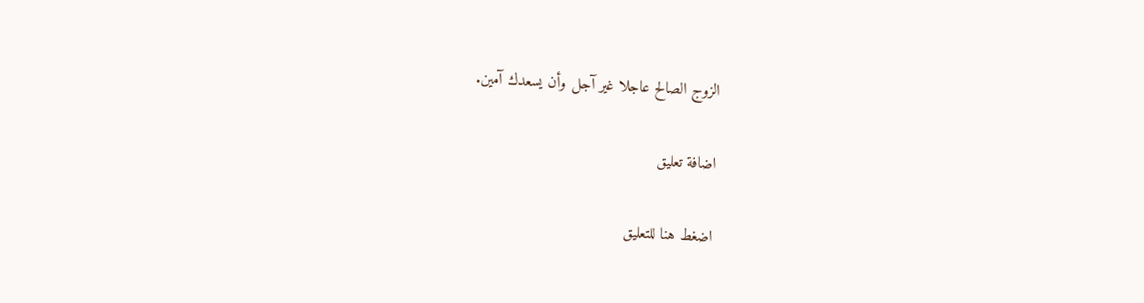الزوج الصالح عاجلا غير آجل وأن يسعدك آمين.

اضافة تعليق

اضغط هنا للتعليق